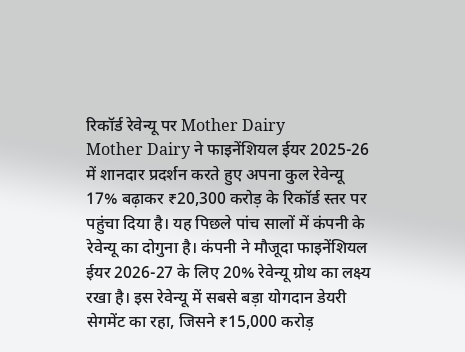रिकॉर्ड रेवेन्यू पर Mother Dairy
Mother Dairy ने फाइनेंशियल ईयर 2025-26 में शानदार प्रदर्शन करते हुए अपना कुल रेवेन्यू 17% बढ़ाकर ₹20,300 करोड़ के रिकॉर्ड स्तर पर पहुंचा दिया है। यह पिछले पांच सालों में कंपनी के रेवेन्यू का दोगुना है। कंपनी ने मौजूदा फाइनेंशियल ईयर 2026-27 के लिए 20% रेवेन्यू ग्रोथ का लक्ष्य रखा है। इस रेवेन्यू में सबसे बड़ा योगदान डेयरी सेगमेंट का रहा, जिसने ₹15,000 करोड़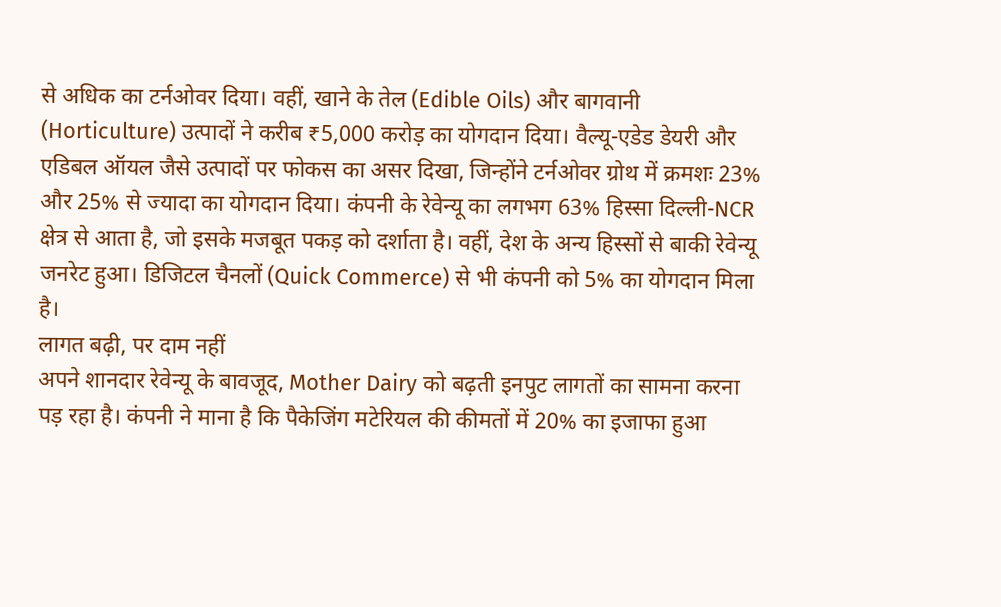से अधिक का टर्नओवर दिया। वहीं, खाने के तेल (Edible Oils) और बागवानी (Horticulture) उत्पादों ने करीब ₹5,000 करोड़ का योगदान दिया। वैल्यू-एडेड डेयरी और एडिबल ऑयल जैसे उत्पादों पर फोकस का असर दिखा, जिन्होंने टर्नओवर ग्रोथ में क्रमशः 23% और 25% से ज्यादा का योगदान दिया। कंपनी के रेवेन्यू का लगभग 63% हिस्सा दिल्ली-NCR क्षेत्र से आता है, जो इसके मजबूत पकड़ को दर्शाता है। वहीं, देश के अन्य हिस्सों से बाकी रेवेन्यू जनरेट हुआ। डिजिटल चैनलों (Quick Commerce) से भी कंपनी को 5% का योगदान मिला है।
लागत बढ़ी, पर दाम नहीं
अपने शानदार रेवेन्यू के बावजूद, Mother Dairy को बढ़ती इनपुट लागतों का सामना करना पड़ रहा है। कंपनी ने माना है कि पैकेजिंग मटेरियल की कीमतों में 20% का इजाफा हुआ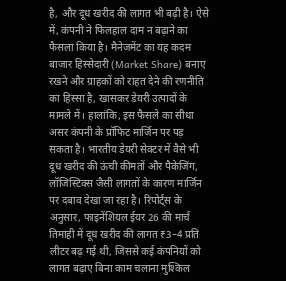है, और दूध खरीद की लागत भी बढ़ी है। ऐसे में, कंपनी ने फिलहाल दाम न बढ़ाने का फैसला किया है। मैनेजमेंट का यह कदम बाजार हिस्सेदारी (Market Share) बनाए रखने और ग्राहकों को राहत देने की रणनीति का हिस्सा है, खासकर डेयरी उत्पादों के मामले में। हालांकि, इस फैसले का सीधा असर कंपनी के प्रॉफिट मार्जिन पर पड़ सकता है। भारतीय डेयरी सेक्टर में वैसे भी दूध खरीद की ऊंची कीमतों और पैकेजिंग, लॉजिस्टिक्स जैसी लागतों के कारण मार्जिन पर दबाव देखा जा रहा है। रिपोर्ट्स के अनुसार, फाइनेंशियल ईयर 26 की मार्च तिमाही में दूध खरीद की लागत ₹3–4 प्रति लीटर बढ़ गई थी, जिससे कई कंपनियों को लागत बढ़ाए बिना काम चलाना मुश्किल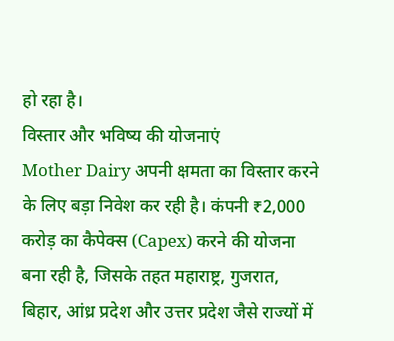हो रहा है।
विस्तार और भविष्य की योजनाएं
Mother Dairy अपनी क्षमता का विस्तार करने के लिए बड़ा निवेश कर रही है। कंपनी ₹2,000 करोड़ का कैपेक्स (Capex) करने की योजना बना रही है, जिसके तहत महाराष्ट्र, गुजरात, बिहार, आंध्र प्रदेश और उत्तर प्रदेश जैसे राज्यों में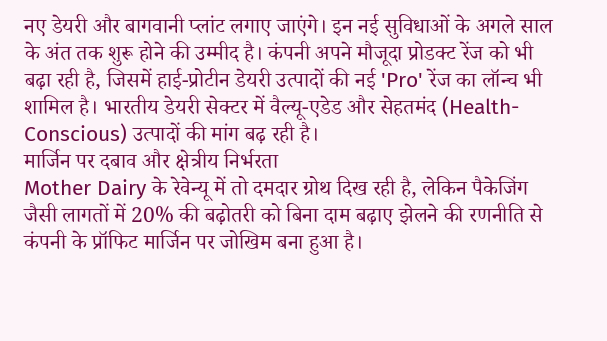नए डेयरी और बागवानी प्लांट लगाए जाएंगे। इन नई सुविधाओं के अगले साल के अंत तक शुरू होने की उम्मीद है। कंपनी अपने मौजूदा प्रोडक्ट रेंज को भी बढ़ा रही है, जिसमें हाई-प्रोटीन डेयरी उत्पादों की नई 'Pro' रेंज का लॉन्च भी शामिल है। भारतीय डेयरी सेक्टर में वैल्यू-एडेड और सेहतमंद (Health-Conscious) उत्पादों की मांग बढ़ रही है।
मार्जिन पर दबाव और क्षेत्रीय निर्भरता
Mother Dairy के रेवेन्यू में तो दमदार ग्रोथ दिख रही है, लेकिन पैकेजिंग जैसी लागतों में 20% की बढ़ोतरी को बिना दाम बढ़ाए झेलने की रणनीति से कंपनी के प्रॉफिट मार्जिन पर जोखिम बना हुआ है।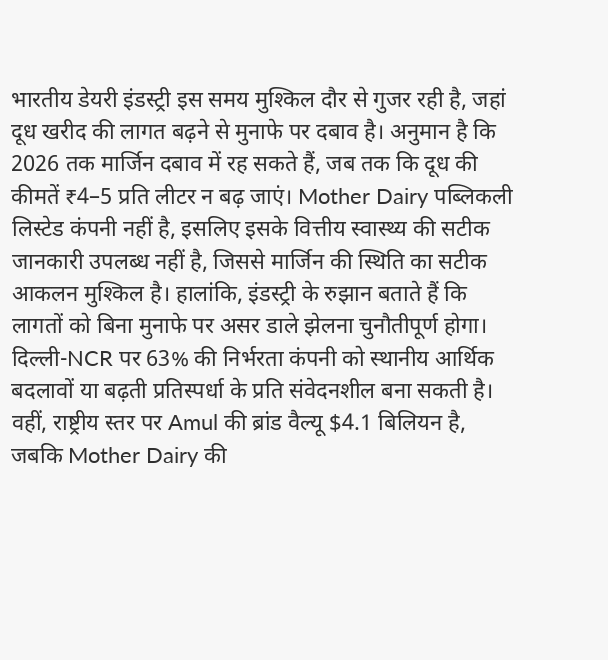भारतीय डेयरी इंडस्ट्री इस समय मुश्किल दौर से गुजर रही है, जहां दूध खरीद की लागत बढ़ने से मुनाफे पर दबाव है। अनुमान है कि 2026 तक मार्जिन दबाव में रह सकते हैं, जब तक कि दूध की कीमतें ₹4–5 प्रति लीटर न बढ़ जाएं। Mother Dairy पब्लिकली लिस्टेड कंपनी नहीं है, इसलिए इसके वित्तीय स्वास्थ्य की सटीक जानकारी उपलब्ध नहीं है, जिससे मार्जिन की स्थिति का सटीक आकलन मुश्किल है। हालांकि, इंडस्ट्री के रुझान बताते हैं कि लागतों को बिना मुनाफे पर असर डाले झेलना चुनौतीपूर्ण होगा। दिल्ली-NCR पर 63% की निर्भरता कंपनी को स्थानीय आर्थिक बदलावों या बढ़ती प्रतिस्पर्धा के प्रति संवेदनशील बना सकती है। वहीं, राष्ट्रीय स्तर पर Amul की ब्रांड वैल्यू $4.1 बिलियन है, जबकि Mother Dairy की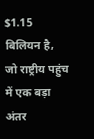$1.15 बिलियन है, जो राष्ट्रीय पहुंच में एक बड़ा अंतर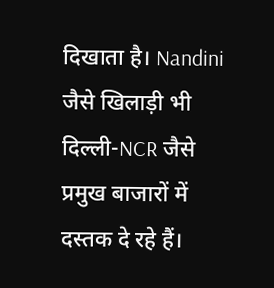दिखाता है। Nandini जैसे खिलाड़ी भी दिल्ली-NCR जैसे प्रमुख बाजारों में दस्तक दे रहे हैं।